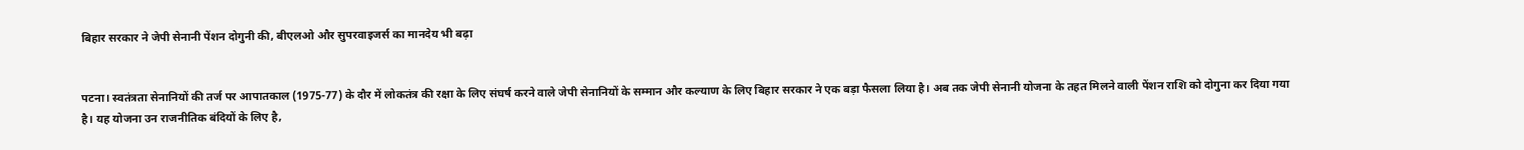बिहार सरकार ने जेपी सेनानी पेंशन दोगुनी की, बीएलओ और सुपरवाइजर्स का मानदेय भी बढ़ा


पटना। स्वतंत्रता सेनानियों की तर्ज पर आपातकाल (1975-77) के दौर में लोकतंत्र की रक्षा के लिए संघर्ष करने वाले जेपी सेनानियों के सम्मान और कल्याण के लिए बिहार सरकार ने एक बड़ा फैसला लिया है। अब तक जेपी सेनानी योजना के तहत मिलने वाली पेंशन राशि को दोगुना कर दिया गया है। यह योजना उन राजनीतिक बंदियों के लिए है,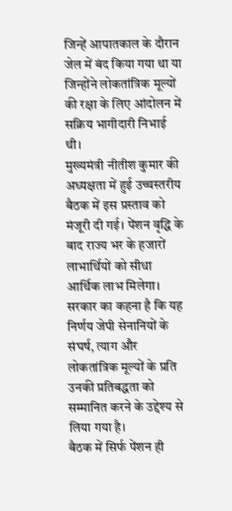जिन्हें आपातकाल के दौरान जेल में बंद किया गया था या जिन्होंने लोकतांत्रिक मूल्यों की रक्षा के लिए आंदोलन में सक्रिय भागीदारी निभाई थी।
मुख्यमंत्री नीतीश कुमार की अध्यक्षता में हुई उच्चस्तरीय बैठक में इस प्रस्ताव को मंजूरी दी गई। पेंशन वृद्धि के बाद राज्य भर के हजारों लाभार्थियों को सीधा आर्थिक लाभ मिलेगा। सरकार का कहना है कि यह निर्णय जेपी सेनानियों के संघर्ष, त्याग और लोकतांत्रिक मूल्यों के प्रति उनकी प्रतिबद्धता को सम्मानित करने के उद्देश्य से लिया गया है।
बैठक में सिर्फ पेंशन ही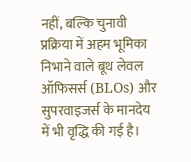नहीं, बल्कि चुनावी प्रक्रिया में अहम भूमिका निभाने वाले बूथ लेवल ऑफिसर्स (BLOs) और सुपरवाइजर्स के मानदेय में भी वृद्धि की गई है।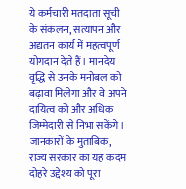ये कर्मचारी मतदाता सूची के संकलन, सत्यापन और अद्यतन कार्य में महत्वपूर्ण योगदान देते हैं। मानदेय वृद्धि से उनके मनोबल को बढ़ावा मिलेगा और वे अपने दायित्व को और अधिक जिम्मेदारी से निभा सकेंगे।
जानकारों के मुताबिक, राज्य सरकार का यह कदम दोहरे उद्देश्य को पूरा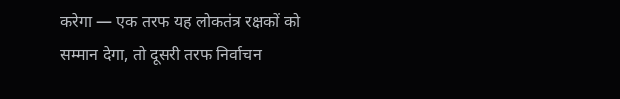करेगा — एक तरफ यह लोकतंत्र रक्षकों को सम्मान देगा, तो दूसरी तरफ निर्वाचन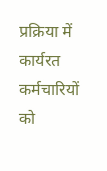प्रक्रिया में कार्यरत कर्मचारियों को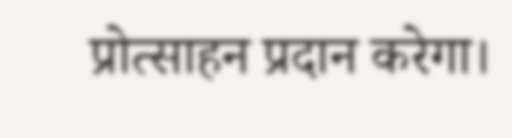प्रोत्साहन प्रदान करेगा।